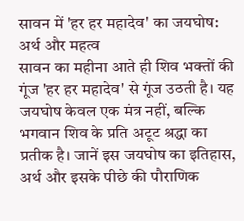सावन में 'हर हर महादेव' का जयघोष: अर्थ और महत्व
सावन का महीना आते ही शिव भक्तों की गूंज 'हर हर महादेव' से गूंज उठती है। यह जयघोष केवल एक मंत्र नहीं, बल्कि भगवान शिव के प्रति अटूट श्रद्धा का प्रतीक है। जानें इस जयघोष का इतिहास, अर्थ और इसके पीछे की पौराणिक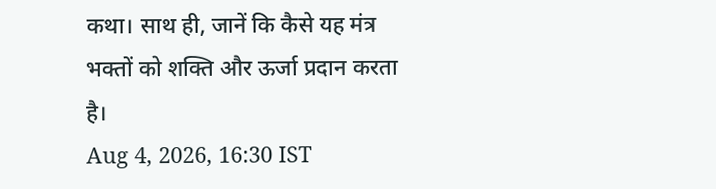कथा। साथ ही, जानें कि कैसे यह मंत्र भक्तों को शक्ति और ऊर्जा प्रदान करता है।
Aug 4, 2026, 16:30 IST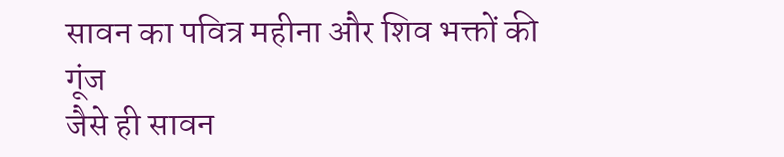सावन का पवित्र महीना और शिव भक्तों की गूंज
जैसे ही सावन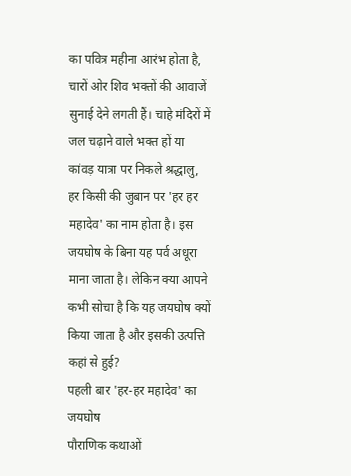का पवित्र महीना आरंभ होता है, चारों ओर शिव भक्तों की आवाजें सुनाई देने लगती हैं। चाहे मंदिरों में जल चढ़ाने वाले भक्त हों या कांवड़ यात्रा पर निकले श्रद्धालु, हर किसी की जुबान पर 'हर हर महादेव' का नाम होता है। इस जयघोष के बिना यह पर्व अधूरा माना जाता है। लेकिन क्या आपने कभी सोचा है कि यह जयघोष क्यों किया जाता है और इसकी उत्पत्ति कहां से हुई?
पहली बार 'हर-हर महादेव' का जयघोष
पौराणिक कथाओं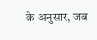के अनुसार, जब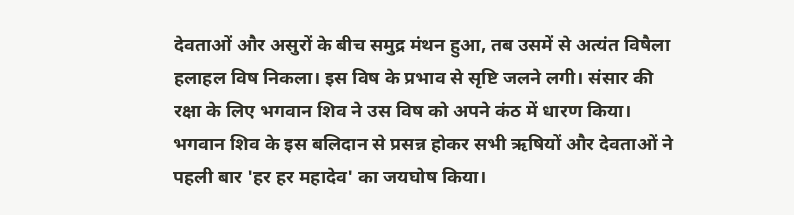देवताओं और असुरों के बीच समुद्र मंथन हुआ, तब उसमें से अत्यंत विषैला हलाहल विष निकला। इस विष के प्रभाव से सृष्टि जलने लगी। संसार की रक्षा के लिए भगवान शिव ने उस विष को अपने कंठ में धारण किया। भगवान शिव के इस बलिदान से प्रसन्न होकर सभी ऋषियों और देवताओं ने पहली बार 'हर हर महादेव' का जयघोष किया।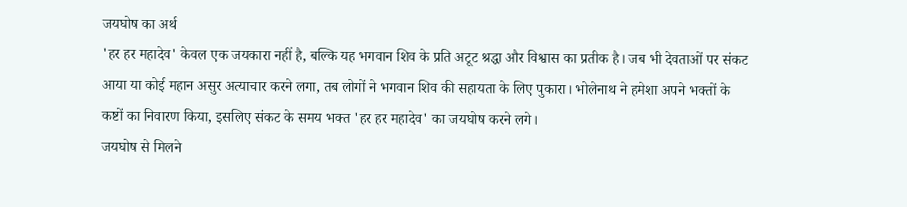जयघोष का अर्थ
'हर हर महादेव' केवल एक जयकारा नहीं है, बल्कि यह भगवान शिव के प्रति अटूट श्रद्धा और विश्वास का प्रतीक है। जब भी देवताओं पर संकट आया या कोई महान असुर अत्याचार करने लगा, तब लोगों ने भगवान शिव की सहायता के लिए पुकारा। भोलेनाथ ने हमेशा अपने भक्तों के कष्टों का निवारण किया, इसलिए संकट के समय भक्त 'हर हर महादेव' का जयघोष करने लगे।
जयघोष से मिलने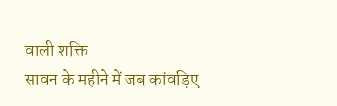वाली शक्ति
सावन के महीने में जब कांवड़िए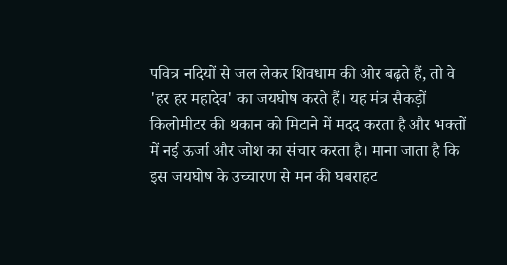पवित्र नदियों से जल लेकर शिवधाम की ओर बढ़ते हैं, तो वे 'हर हर महादेव' का जयघोष करते हैं। यह मंत्र सैकड़ों किलोमीटर की थकान को मिटाने में मदद करता है और भक्तों में नई ऊर्जा और जोश का संचार करता है। माना जाता है कि इस जयघोष के उच्चारण से मन की घबराहट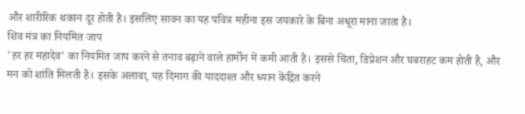और शारीरिक थकान दूर होती है। इसलिए सावन का यह पवित्र महीना इस जयकारे के बिना अधूरा माना जाता है।
शिव मंत्र का नियमित जाप
'हर हर महादेव' का नियमित जाप करने से तनाव बढ़ाने वाले हार्मोन में कमी आती है। इससे चिंता, डिप्रेशन और घबराहट कम होती है, और मन को शांति मिलती है। इसके अलावा, यह दिमाग की याददाश्त और ध्यान केंद्रित करने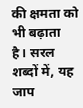की क्षमता को भी बढ़ाता है। सरल शब्दों में, यह जाप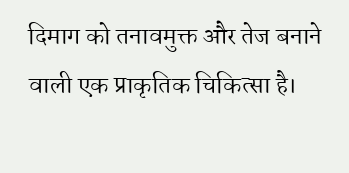दिमाग को तनावमुक्त और तेज बनाने वाली एक प्राकृतिक चिकित्सा है।